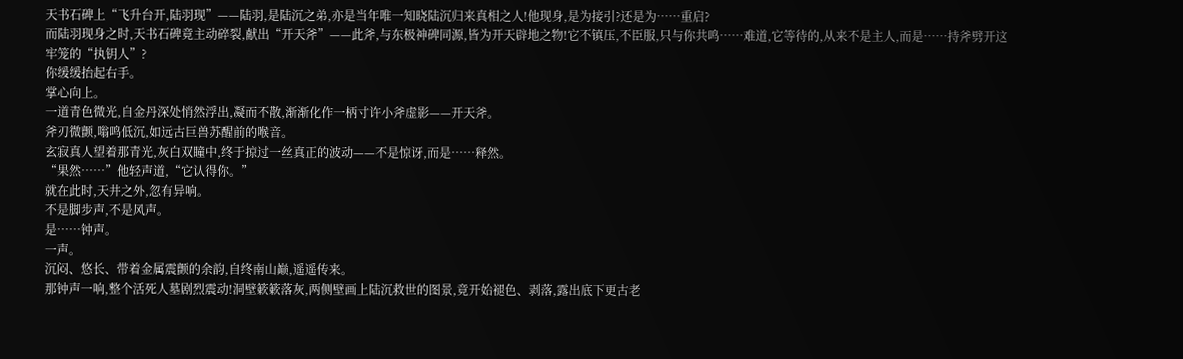天书石碑上“飞升台开,陆羽现”——陆羽,是陆沉之弟,亦是当年唯一知晓陆沉归来真相之人!他现身,是为接引?还是为……重启?
而陆羽现身之时,天书石碑竟主动碎裂,献出“开天斧”——此斧,与东极神碑同源,皆为开天辟地之物!它不镇压,不臣服,只与你共鸣……难道,它等待的,从来不是主人,而是……持斧劈开这牢笼的“执钥人”?
你缓缓抬起右手。
掌心向上。
一道青色微光,自金丹深处悄然浮出,凝而不散,渐渐化作一柄寸许小斧虚影——开天斧。
斧刃微颤,嗡鸣低沉,如远古巨兽苏醒前的喉音。
玄寂真人望着那青光,灰白双瞳中,终于掠过一丝真正的波动——不是惊讶,而是……释然。
“果然……”他轻声道,“它认得你。”
就在此时,天井之外,忽有异响。
不是脚步声,不是风声。
是……钟声。
一声。
沉闷、悠长、带着金属震颤的余韵,自终南山巅,遥遥传来。
那钟声一响,整个活死人墓剧烈震动!洞壁簌簌落灰,两侧壁画上陆沉救世的图景,竟开始褪色、剥落,露出底下更古老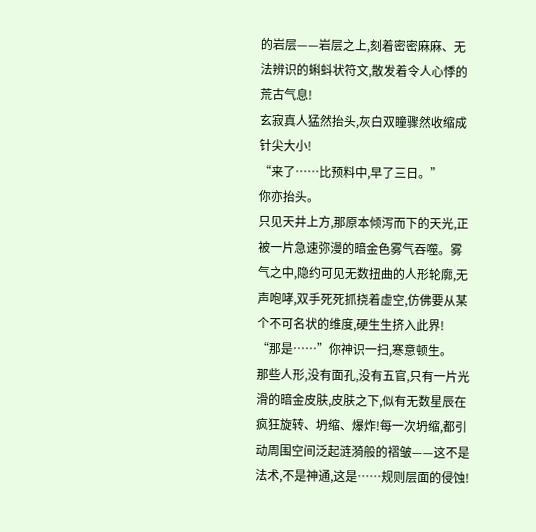的岩层——岩层之上,刻着密密麻麻、无法辨识的蝌蚪状符文,散发着令人心悸的荒古气息!
玄寂真人猛然抬头,灰白双瞳骤然收缩成针尖大小!
“来了……比预料中,早了三日。”
你亦抬头。
只见天井上方,那原本倾泻而下的天光,正被一片急速弥漫的暗金色雾气吞噬。雾气之中,隐约可见无数扭曲的人形轮廓,无声咆哮,双手死死抓挠着虚空,仿佛要从某个不可名状的维度,硬生生挤入此界!
“那是……”你神识一扫,寒意顿生。
那些人形,没有面孔,没有五官,只有一片光滑的暗金皮肤,皮肤之下,似有无数星辰在疯狂旋转、坍缩、爆炸!每一次坍缩,都引动周围空间泛起涟漪般的褶皱——这不是法术,不是神通,这是……规则层面的侵蚀!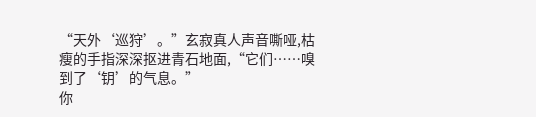“天外‘巡狩’。”玄寂真人声音嘶哑,枯瘦的手指深深抠进青石地面,“它们……嗅到了‘钥’的气息。”
你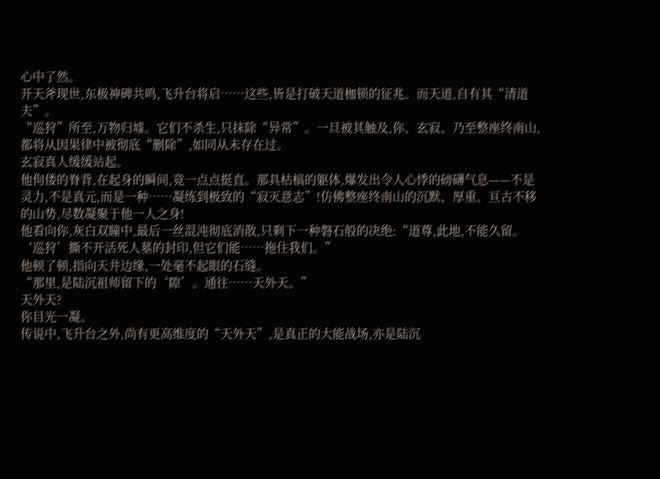心中了然。
开天斧现世,东极神碑共鸣,飞升台将启……这些,皆是打破天道枷锁的征兆。而天道,自有其“清道夫”。
“巡狩”所至,万物归墟。它们不杀生,只抹除“异常”。一旦被其触及,你、玄寂、乃至整座终南山,都将从因果律中被彻底“删除”,如同从未存在过。
玄寂真人缓缓站起。
他佝偻的脊背,在起身的瞬间,竟一点点挺直。那具枯槁的躯体,爆发出令人心悸的磅礴气息——不是灵力,不是真元,而是一种……凝练到极致的“寂灭意志”!仿佛整座终南山的沉默、厚重、亘古不移的山势,尽数凝聚于他一人之身!
他看向你,灰白双瞳中,最后一丝混沌彻底消散,只剩下一种磐石般的决绝:“道尊,此地,不能久留。‘巡狩’撕不开活死人墓的封印,但它们能……拖住我们。”
他顿了顿,指向天井边缘,一处毫不起眼的石缝。
“那里,是陆沉祖师留下的‘隙’。通往……天外天。”
天外天?
你目光一凝。
传说中,飞升台之外,尚有更高维度的“天外天”,是真正的大能战场,亦是陆沉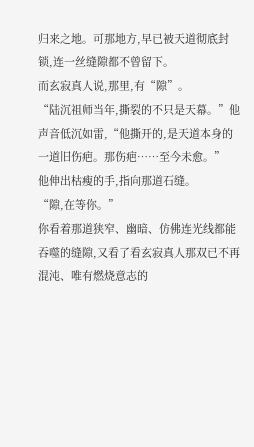归来之地。可那地方,早已被天道彻底封锁,连一丝缝隙都不曾留下。
而玄寂真人说,那里,有“隙”。
“陆沉祖师当年,撕裂的不只是天幕。”他声音低沉如雷,“他撕开的,是天道本身的一道旧伤疤。那伤疤……至今未愈。”
他伸出枯瘦的手,指向那道石缝。
“隙,在等你。”
你看着那道狭窄、幽暗、仿佛连光线都能吞噬的缝隙,又看了看玄寂真人那双已不再混沌、唯有燃烧意志的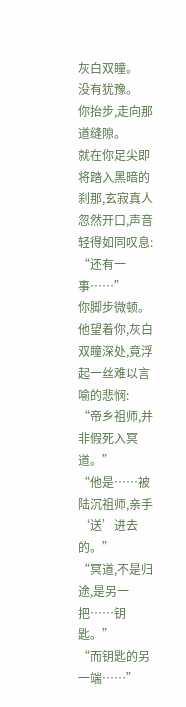灰白双瞳。
没有犹豫。
你抬步,走向那道缝隙。
就在你足尖即将踏入黑暗的刹那,玄寂真人忽然开口,声音轻得如同叹息:
“还有一事……”
你脚步微顿。
他望着你,灰白双瞳深处,竟浮起一丝难以言喻的悲悯:
“帝乡祖师,并非假死入冥道。”
“他是……被陆沉祖师,亲手‘送’进去的。”
“冥道,不是归途,是另一把……钥匙。”
“而钥匙的另一端……”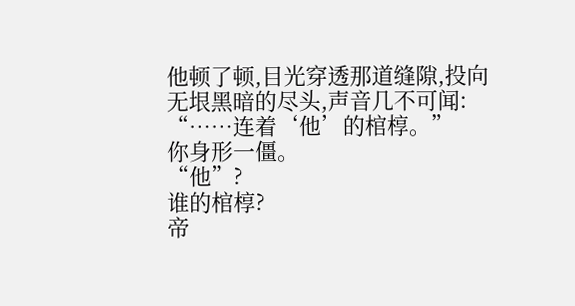他顿了顿,目光穿透那道缝隙,投向无垠黑暗的尽头,声音几不可闻:
“……连着‘他’的棺椁。”
你身形一僵。
“他”?
谁的棺椁?
帝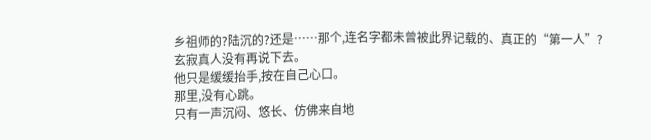乡祖师的?陆沉的?还是……那个,连名字都未曾被此界记载的、真正的“第一人”?
玄寂真人没有再说下去。
他只是缓缓抬手,按在自己心口。
那里,没有心跳。
只有一声沉闷、悠长、仿佛来自地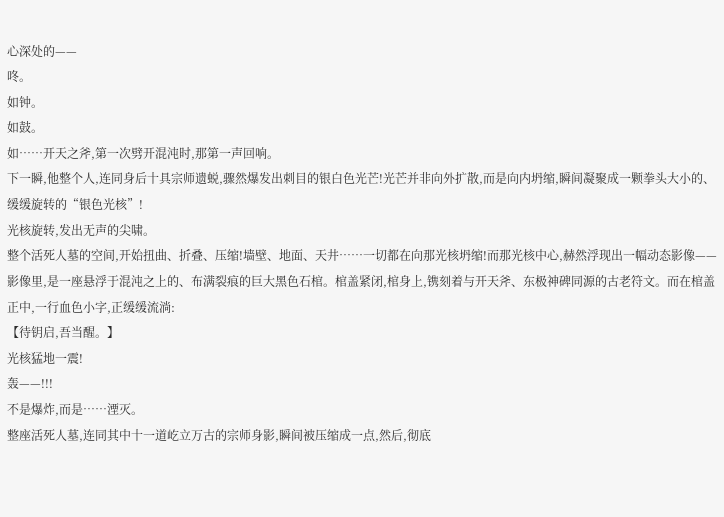心深处的——
咚。
如钟。
如鼓。
如……开天之斧,第一次劈开混沌时,那第一声回响。
下一瞬,他整个人,连同身后十具宗师遗蜕,骤然爆发出刺目的银白色光芒!光芒并非向外扩散,而是向内坍缩,瞬间凝聚成一颗拳头大小的、缓缓旋转的“银色光核”!
光核旋转,发出无声的尖啸。
整个活死人墓的空间,开始扭曲、折叠、压缩!墙壁、地面、天井……一切都在向那光核坍缩!而那光核中心,赫然浮现出一幅动态影像——
影像里,是一座悬浮于混沌之上的、布满裂痕的巨大黑色石棺。棺盖紧闭,棺身上,镌刻着与开天斧、东极神碑同源的古老符文。而在棺盖正中,一行血色小字,正缓缓流淌:
【待钥启,吾当醒。】
光核猛地一震!
轰——!!!
不是爆炸,而是……湮灭。
整座活死人墓,连同其中十一道屹立万古的宗师身影,瞬间被压缩成一点,然后,彻底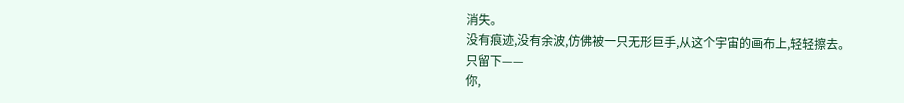消失。
没有痕迹,没有余波,仿佛被一只无形巨手,从这个宇宙的画布上,轻轻擦去。
只留下——
你,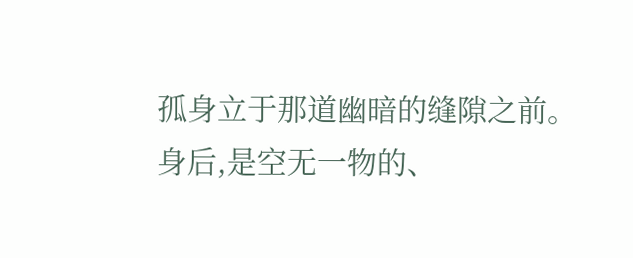孤身立于那道幽暗的缝隙之前。
身后,是空无一物的、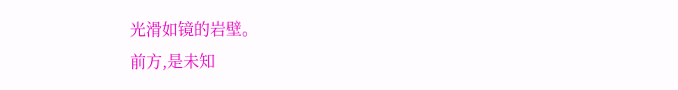光滑如镜的岩壁。
前方,是未知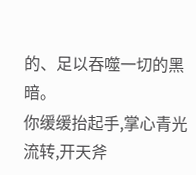的、足以吞噬一切的黑暗。
你缓缓抬起手,掌心青光流转,开天斧